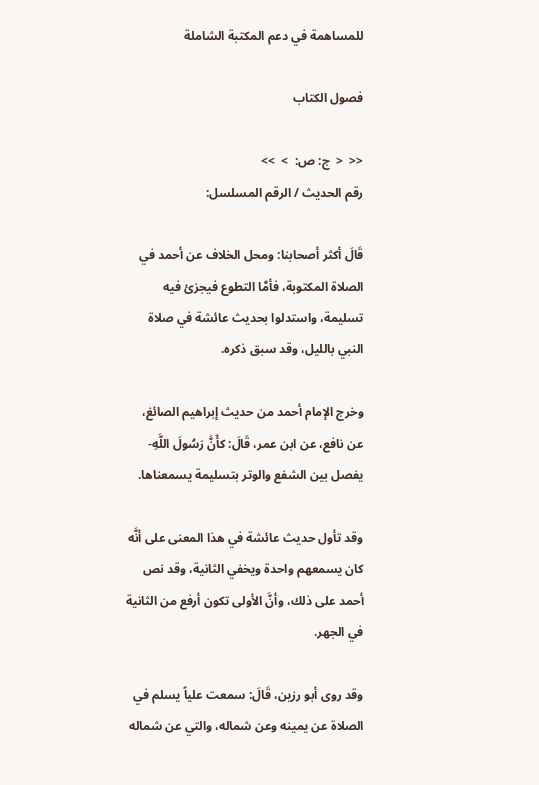للمساهمة في دعم المكتبة الشاملة

فصول الكتاب

<<  <  ج: ص:  >  >>
رقم الحديث / الرقم المسلسل:

قَالَ أكثر أصحابنا: ومحل الخلاف عن أحمد في الصلاة المكتوبة، فأمَّا التطوع فيجزئ فيه تسليمة، واستدلوا بحديث عائشة في صلاة النبي بالليل، وقد سبق ذكره.

وخرج الإمام أحمد من حديث إبراهيم الصائغ، عن نافع، عن ابن عمر، قَالَ: كأَنَّ رَسُولَ اللَّهِ- يفصل بين الشفع والوتر بتسليمة يسمعناها.

وقد تأول حديث عائشة في هذا المعنى على أنَّه كان يسمعهم واحدة ويخفي الثانية، وقد نص أحمد على ذلك، وأنَّ الأولى تكون أرفع من الثانية في الجهر.

وقد روى أبو رزين، قَالَ: سمعت علياً يسلم في الصلاة عن يمينه وعن شماله، والتي عن شماله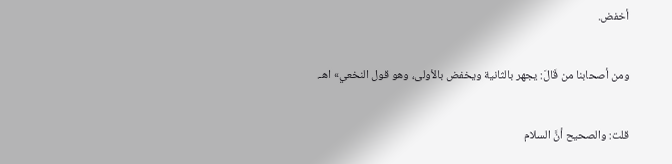أخفض.

ومن أصحابنا من قَالَ: يجهر بالثانية ويخفض بالأولى، وهو قول النخعي» اهـ.

قلت: والصحيح أنَّ السلام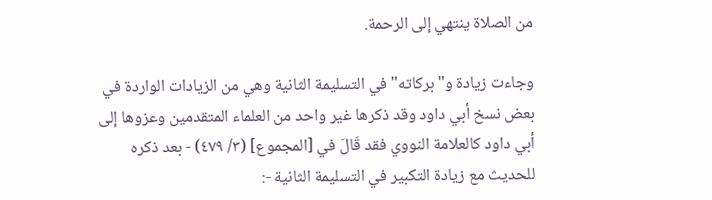من الصلاة ينتهي إلى الرحمة.

وجاءت زيادة و"بركاته" في التسليمة الثانية وهي من الزيادات الواردة في بعض نسخ أبي داود وقد ذكرها غير واحد من العلماء المتقدمين وعزوها إلى أبي داود كالعلامة النووي فقد قَالَ في [المجموع] (٣/ ٤٧٩) - بعد ذكره للحديث مع زيادة التكبير في التسليمة الثانية -: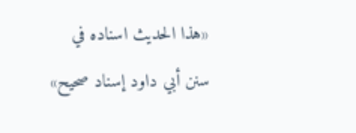«هذا الحديث اسناده في سنن أبي داود إسناد صحيح»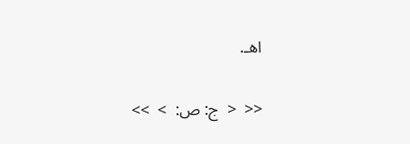اهـ.

<<  <  ج: ص:  >  >>